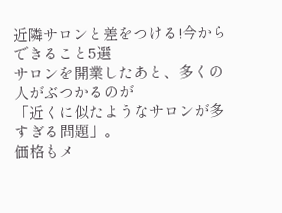近隣サロンと差をつける!今からできること5選
サロンを開業したあと、多くの人がぶつかるのが
「近くに似たようなサロンが多すぎる問題」。
価格もメ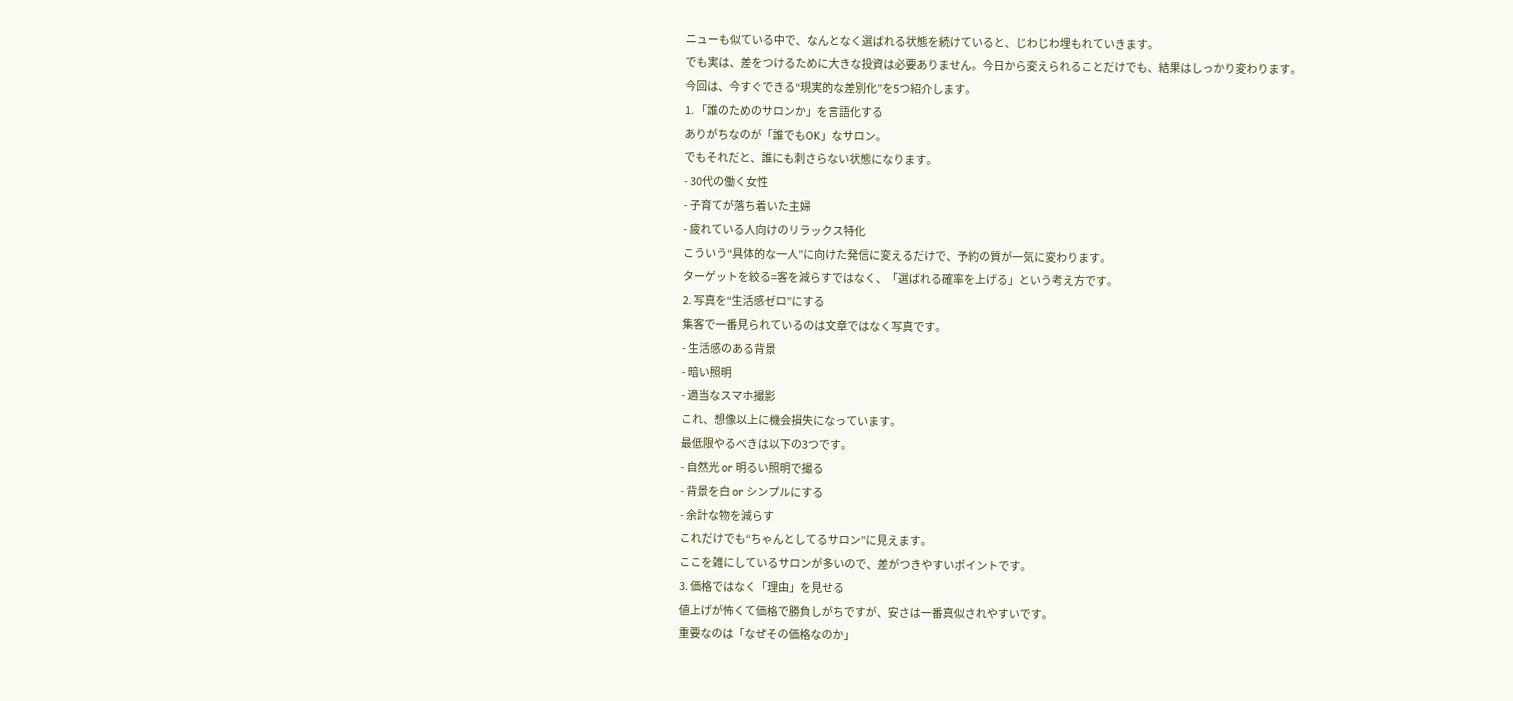ニューも似ている中で、なんとなく選ばれる状態を続けていると、じわじわ埋もれていきます。
でも実は、差をつけるために大きな投資は必要ありません。今日から変えられることだけでも、結果はしっかり変わります。
今回は、今すぐできる“現実的な差別化”を5つ紹介します。
1. 「誰のためのサロンか」を言語化する
ありがちなのが「誰でもOK」なサロン。
でもそれだと、誰にも刺さらない状態になります。
- 30代の働く女性
- 子育てが落ち着いた主婦
- 疲れている人向けのリラックス特化
こういう“具体的な一人”に向けた発信に変えるだけで、予約の質が一気に変わります。
ターゲットを絞る=客を減らすではなく、「選ばれる確率を上げる」という考え方です。
2. 写真を“生活感ゼロ”にする
集客で一番見られているのは文章ではなく写真です。
- 生活感のある背景
- 暗い照明
- 適当なスマホ撮影
これ、想像以上に機会損失になっています。
最低限やるべきは以下の3つです。
- 自然光 or 明るい照明で撮る
- 背景を白 or シンプルにする
- 余計な物を減らす
これだけでも“ちゃんとしてるサロン”に見えます。
ここを雑にしているサロンが多いので、差がつきやすいポイントです。
3. 価格ではなく「理由」を見せる
値上げが怖くて価格で勝負しがちですが、安さは一番真似されやすいです。
重要なのは「なぜその価格なのか」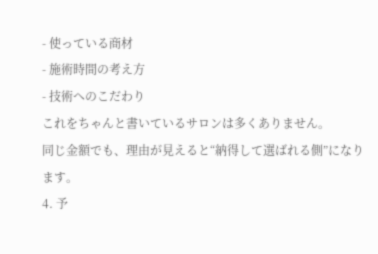- 使っている商材
- 施術時間の考え方
- 技術へのこだわり
これをちゃんと書いているサロンは多くありません。
同じ金額でも、理由が見えると“納得して選ばれる側”になります。
4. 予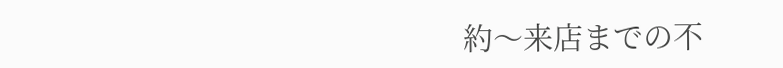約〜来店までの不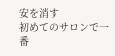安を消す
初めてのサロンで一番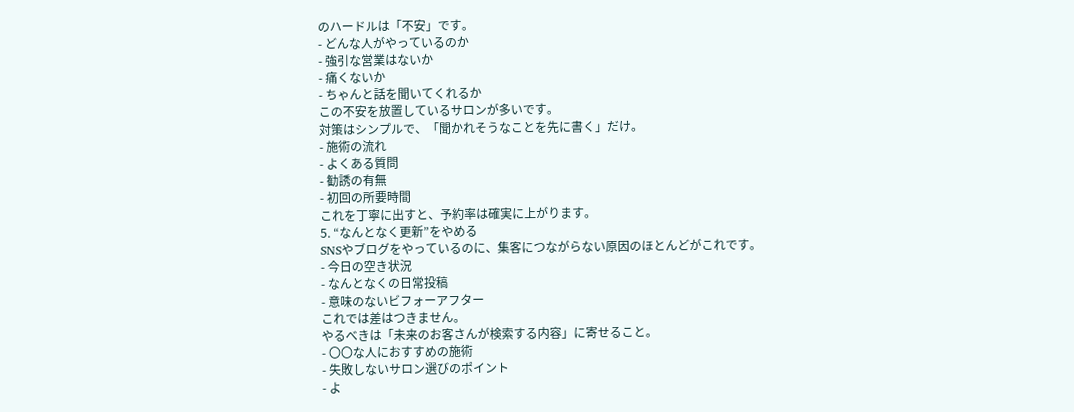のハードルは「不安」です。
- どんな人がやっているのか
- 強引な営業はないか
- 痛くないか
- ちゃんと話を聞いてくれるか
この不安を放置しているサロンが多いです。
対策はシンプルで、「聞かれそうなことを先に書く」だけ。
- 施術の流れ
- よくある質問
- 勧誘の有無
- 初回の所要時間
これを丁寧に出すと、予約率は確実に上がります。
5. “なんとなく更新”をやめる
SNSやブログをやっているのに、集客につながらない原因のほとんどがこれです。
- 今日の空き状況
- なんとなくの日常投稿
- 意味のないビフォーアフター
これでは差はつきません。
やるべきは「未来のお客さんが検索する内容」に寄せること。
- 〇〇な人におすすめの施術
- 失敗しないサロン選びのポイント
- よ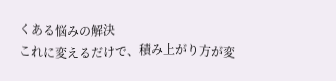くある悩みの解決
これに変えるだけで、積み上がり方が変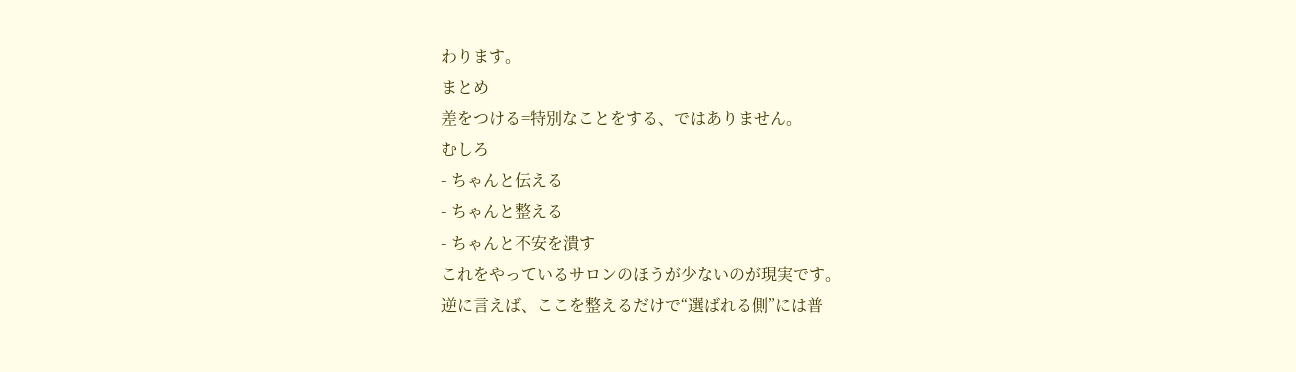わります。
まとめ
差をつける=特別なことをする、ではありません。
むしろ
- ちゃんと伝える
- ちゃんと整える
- ちゃんと不安を潰す
これをやっているサロンのほうが少ないのが現実です。
逆に言えば、ここを整えるだけで“選ばれる側”には普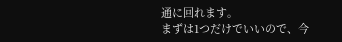通に回れます。
まずは1つだけでいいので、今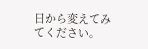日から変えてみてください。